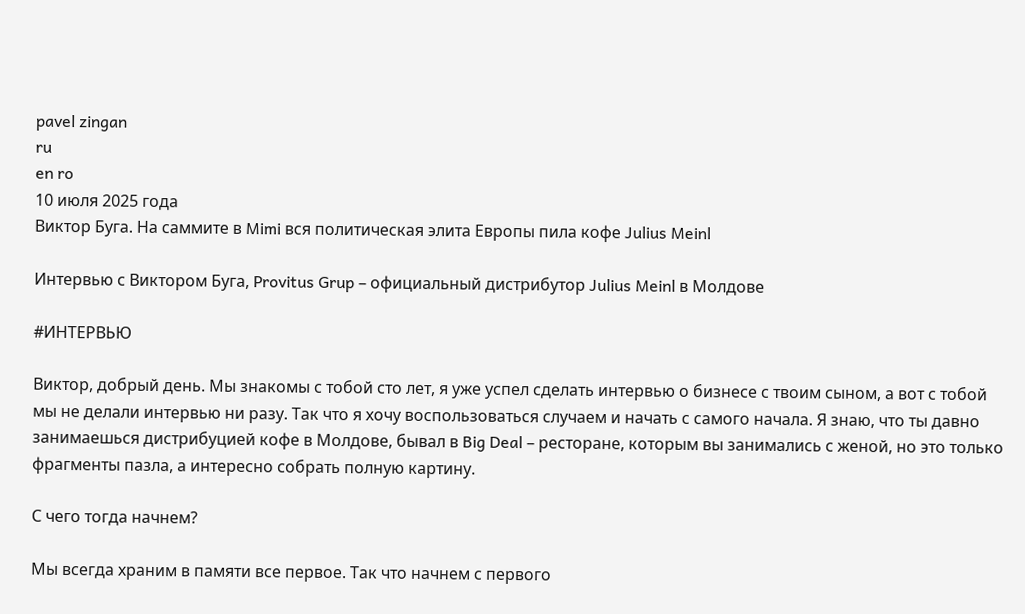pavel zingan
ru
en ro
10 июля 2025 года
Виктор Буга. На саммите в Mimi вся политическая элита Европы пила кофе Julius Meinl

Интервью с Виктором Буга, Provitus Grup – официальный дистрибутор Julius Meinl в Молдове

#ИНТЕРВЬЮ

Виктор, добрый день. Мы знакомы с тобой сто лет, я уже успел сделать интервью о бизнесе с твоим сыном, а вот с тобой мы не делали интервью ни разу. Так что я хочу воспользоваться случаем и начать с самого начала. Я знаю, что ты давно занимаешься дистрибуцией кофе в Молдове, бывал в Big Deal – ресторане, которым вы занимались с женой, но это только фрагменты пазла, а интересно собрать полную картину.

С чего тогда начнем?

Мы всегда храним в памяти все первое. Так что начнем с первого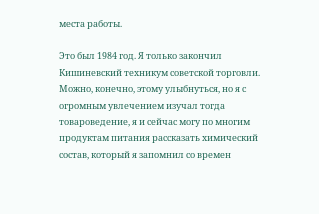места работы.

Это был 1984 год. Я только закончил Кишиневский техникум советской торговли. Можно, конечно, этому улыбнуться, но я с огромным увлечением изучал тогда товароведение, я и сейчас могу по многим продуктам питания рассказать химический состав, который я запомнил со времен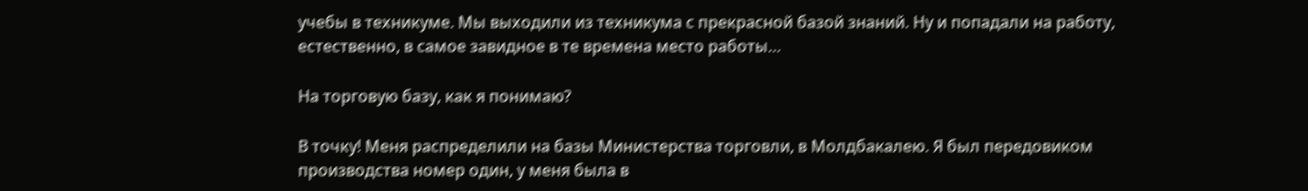учебы в техникуме. Мы выходили из техникума с прекрасной базой знаний. Ну и попадали на работу, естественно, в самое завидное в те времена место работы…

На торговую базу, как я понимаю?

В точку! Меня распределили на базы Министерства торговли, в Молдбакалею. Я был передовиком производства номер один, у меня была в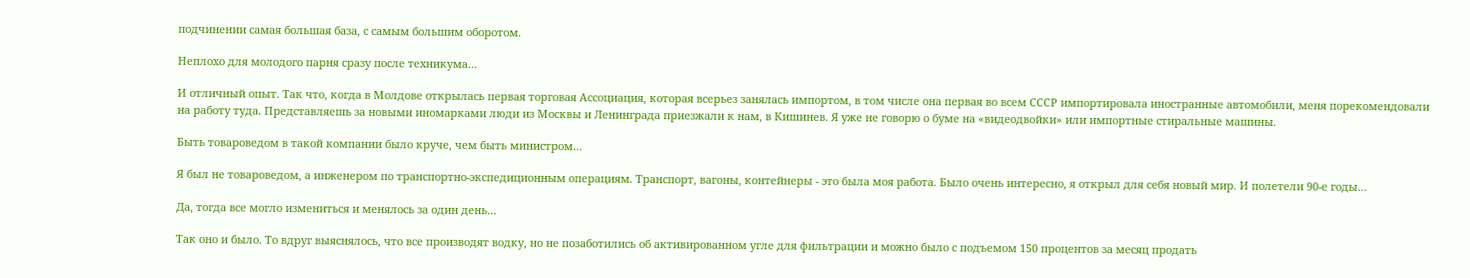подчинении самая большая база, с самым большим оборотом.

Неплохо для молодого парня сразу после техникума…

И отличный опыт. Так что, когда в Молдове открылась первая торговая Ассоциация, которая всерьез занялась импортом, в том числе она первая во всем СССР импортировала иностранные автомобили, меня порекомендовали на работу туда. Представляешь за новыми иномарками люди из Москвы и Ленинграда приезжали к нам, в Кишинев. Я уже не говорю о буме на «видеодвойки» или импортные стиральные машины.

Быть товароведом в такой компании было круче, чем быть министром…

Я был не товароведом, а инженером по транспортно-экспедиционным операциям. Транспорт, вагоны, контейнеры - это была моя работа. Было очень интересно, я открыл для себя новый мир. И полетели 90-е годы…

Да, тогда все могло измениться и менялось за один день…

Так оно и было. То вдруг выяснялось, что все производят водку, но не позаботились об активированном угле для фильтрации и можно было с подъемом 150 процентов за месяц продать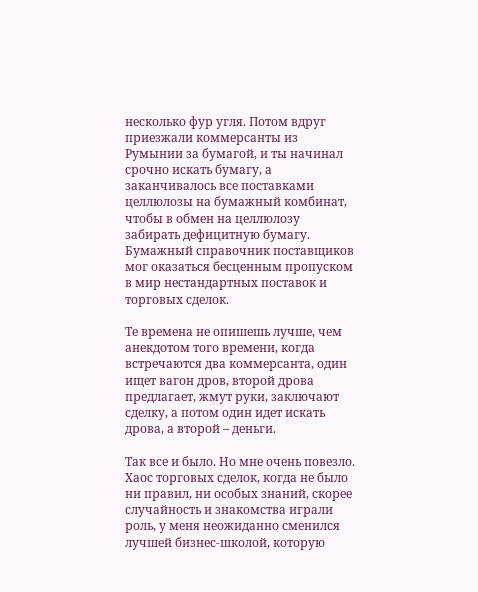несколько фур угля. Потом вдруг приезжали коммерсанты из Румынии за бумагой, и ты начинал срочно искать бумагу, а заканчивалось все поставками целлюлозы на бумажный комбинат, чтобы в обмен на целлюлозу забирать дефицитную бумагу. Бумажный справочник поставщиков мог оказаться бесценным пропуском в мир нестандартных поставок и торговых сделок.

Те времена не опишешь лучше, чем анекдотом того времени, когда встречаются два коммерсанта, один ищет вагон дров, второй дрова предлагает, жмут руки, заключают сделку, а потом один идет искать дрова, а второй – деньги.

Так все и было. Но мне очень повезло. Хаос торговых сделок, когда не было ни правил, ни особых знаний, скорее случайность и знакомства играли роль, у меня неожиданно сменился лучшей бизнес-школой, которую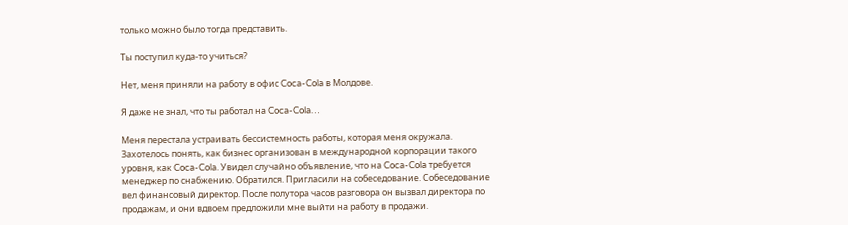только можно было тогда представить.

Ты поступил куда-то учиться?

Нет, меня приняли на работу в офис Coca-Cola в Молдове.

Я даже не знал, что ты работал на Coca-Cola…

Меня перестала устраивать бессистемность работы, которая меня окружала. Захотелось понять, как бизнес организован в международной корпорации такого уровня, как Coca-Cola. Увидел случайно объявление, что на Coca-Cola требуется менеджер по снабжению. Обратился. Пригласили на собеседование. Собеседование вел финансовый директор. После полутора часов разговора он вызвал директора по продажам, и они вдвоем предложили мне выйти на работу в продажи.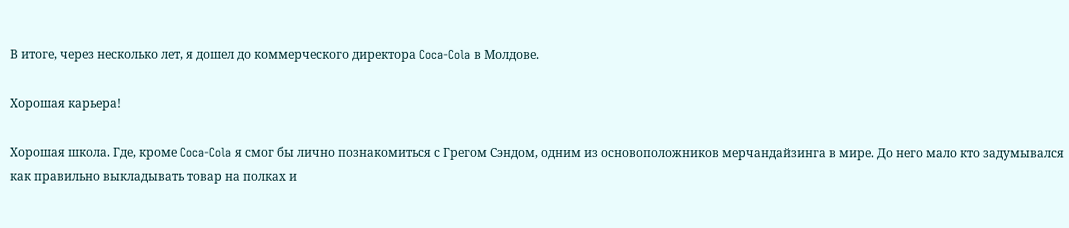В итоге, через несколько лет, я дошел до коммерческого директора Coca-Cola в Молдове.

Хорошая карьера!

Хорошая школа. Где, кроме Coca-Cola я смог бы лично познакомиться с Грегом Сэндом, одним из основоположников мерчандайзинга в мире. До него мало кто задумывался как правильно выкладывать товар на полках и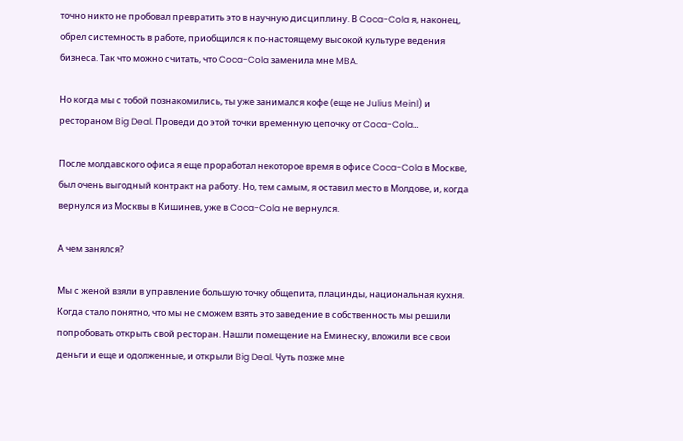точно никто не пробовал превратить это в научную дисциплину. В Coca-Cola я, наконец, обрел системность в работе, приобщился к по-настоящему высокой культуре ведения бизнеса. Так что можно считать, что Coca-Cola заменила мне MBA.

Но когда мы с тобой познакомились, ты уже занимался кофе (еще не Julius Meinl) и рестораном Big Deal. Проведи до этой точки временную цепочку от Coca-Cola…

После молдавского офиса я еще проработал некоторое время в офисе Coca-Cola в Москве, был очень выгодный контракт на работу. Но, тем самым, я оставил место в Молдове, и, когда вернулся из Москвы в Кишинев, уже в Coca-Cola не вернулся.

А чем занялся?

Мы с женой взяли в управление большую точку общепита, плацинды, национальная кухня. Когда стало понятно, что мы не сможем взять это заведение в собственность мы решили попробовать открыть свой ресторан. Нашли помещение на Еминеску, вложили все свои деньги и еще и одолженные, и открыли Big Deal. Чуть позже мне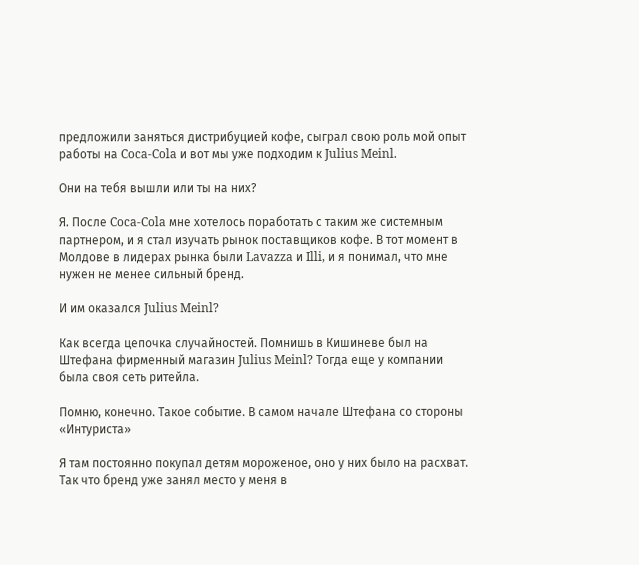предложили заняться дистрибуцией кофе, сыграл свою роль мой опыт работы на Coca-Cola и вот мы уже подходим к Julius Meinl.

Они на тебя вышли или ты на них?

Я. После Coca-Cola мне хотелось поработать с таким же системным партнером, и я стал изучать рынок поставщиков кофе. В тот момент в Молдове в лидерах рынка были Lavazza и Illi, и я понимал, что мне нужен не менее сильный бренд.

И им оказался Julius Meinl?

Как всегда цепочка случайностей. Помнишь в Кишиневе был на Штефана фирменный магазин Julius Meinl? Тогда еще у компании была своя сеть ритейла.

Помню, конечно. Такое событие. В самом начале Штефана со стороны «Интуриста»

Я там постоянно покупал детям мороженое, оно у них было на расхват. Так что бренд уже занял место у меня в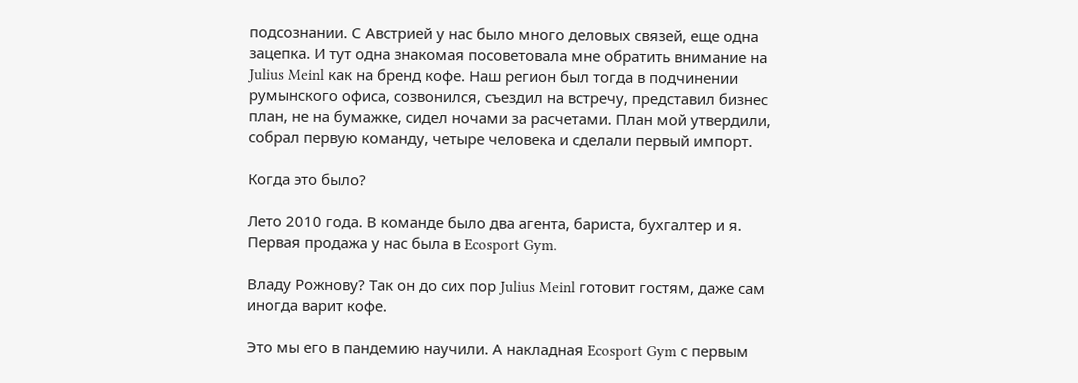подсознании. С Австрией у нас было много деловых связей, еще одна зацепка. И тут одна знакомая посоветовала мне обратить внимание на Julius Meinl как на бренд кофе. Наш регион был тогда в подчинении румынского офиса, созвонился, съездил на встречу, представил бизнес план, не на бумажке, сидел ночами за расчетами. План мой утвердили, собрал первую команду, четыре человека и сделали первый импорт.

Когда это было?

Лето 2010 года. В команде было два агента, бариста, бухгалтер и я. Первая продажа у нас была в Ecosport Gym.

Владу Рожнову? Так он до сих пор Julius Meinl готовит гостям, даже сам иногда варит кофе.

Это мы его в пандемию научили. А накладная Ecosport Gym с первым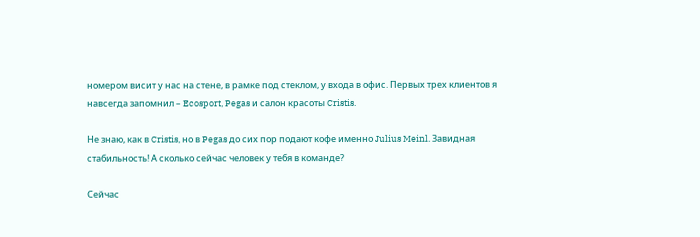номером висит у нас на стене, в рамке под стеклом, у входа в офис. Первых трех клиентов я навсегда запомнил – Ecosport, Pegas и салон красоты Cristis.

Не знаю, как в Cristis, но в Pegas до сих пор подают кофе именно Julius Meinl. Завидная стабильность! А сколько сейчас человек у тебя в команде?

Сейчас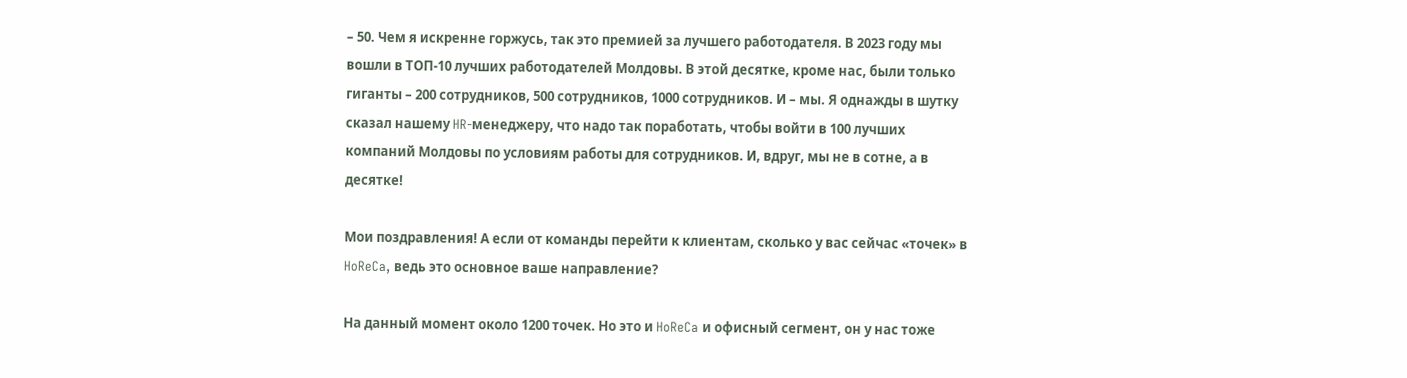– 50. Чем я искренне горжусь, так это премией за лучшего работодателя. В 2023 году мы вошли в ТОП-10 лучших работодателей Молдовы. В этой десятке, кроме нас, были только гиганты – 200 сотрудников, 500 сотрудников, 1000 сотрудников. И – мы. Я однажды в шутку сказал нашему HR-менеджеру, что надо так поработать, чтобы войти в 100 лучших компаний Молдовы по условиям работы для сотрудников. И, вдруг, мы не в сотне, а в десятке!

Мои поздравления! А если от команды перейти к клиентам, сколько у вас сейчас «точек» в HoReCa, ведь это основное ваше направление?

На данный момент около 1200 точек. Но это и HoReCa и офисный сегмент, он у нас тоже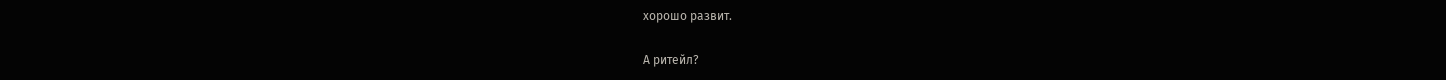хорошо развит.

А ритейл?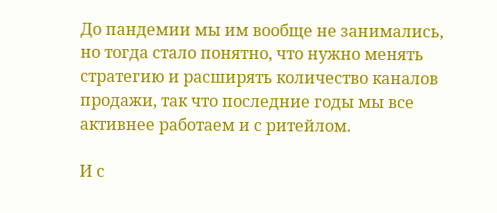До пандемии мы им вообще не занимались, но тогда стало понятно, что нужно менять стратегию и расширять количество каналов продажи, так что последние годы мы все активнее работаем и с ритейлом.

И с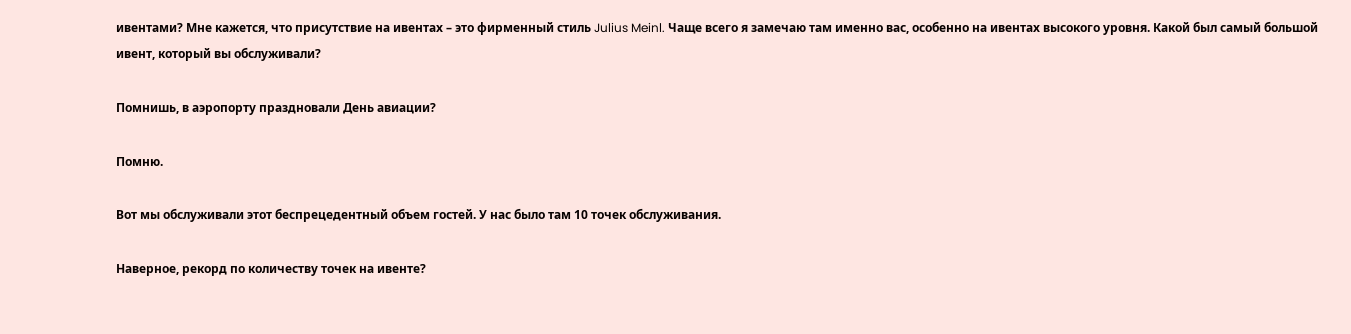ивентами? Мне кажется, что присутствие на ивентах – это фирменный стиль Julius Meinl. Чаще всего я замечаю там именно вас, особенно на ивентах высокого уровня. Какой был самый большой ивент, который вы обслуживали?

Помнишь, в аэропорту праздновали День авиации?

Помню.

Вот мы обслуживали этот беспрецедентный объем гостей. У нас было там 10 точек обслуживания.

Наверное, рекорд по количеству точек на ивенте?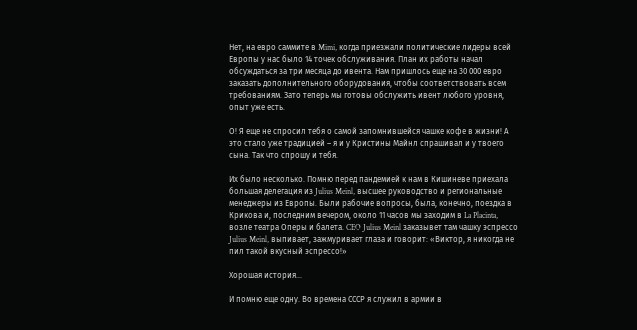Нет, на евро саммите в Mimi, когда приезжали политические лидеры всей Европы у нас было 14 точек обслуживания. План их работы начал обсуждаться за три месяца до ивента. Нам пришлось еще на 30 000 евро заказать дополнительного оборудования, чтобы соответствовать всем требованиям. Зато теперь мы готовы обслужить ивент любого уровня, опыт уже есть.

О! Я еще не спросил тебя о самой запомнившейся чашке кофе в жизни! А это стало уже традицией – я и у Кристины Майнл спрашивал и у твоего сына. Так что спрошу и тебя.

Их было несколько. Помню перед пандемией к нам в Кишиневе приехала большая делегация из Julius Meinl, высшее руководство и региональные менеджеры из Европы. Были рабочие вопросы, была, конечно, поездка в Крикова и, последним вечером, около 11 часов мы заходим в La Placinta, возле театра Оперы и балета. CEO Julius Meinl заказывет там чашку эспрессо Julius Meinl, выпивает, зажмуривает глаза и говорит: «Виктор, я никогда не пил такой вкусный эспрессо!»

Хорошая история…

И помню еще одну. Во времена СССР я служил в армии в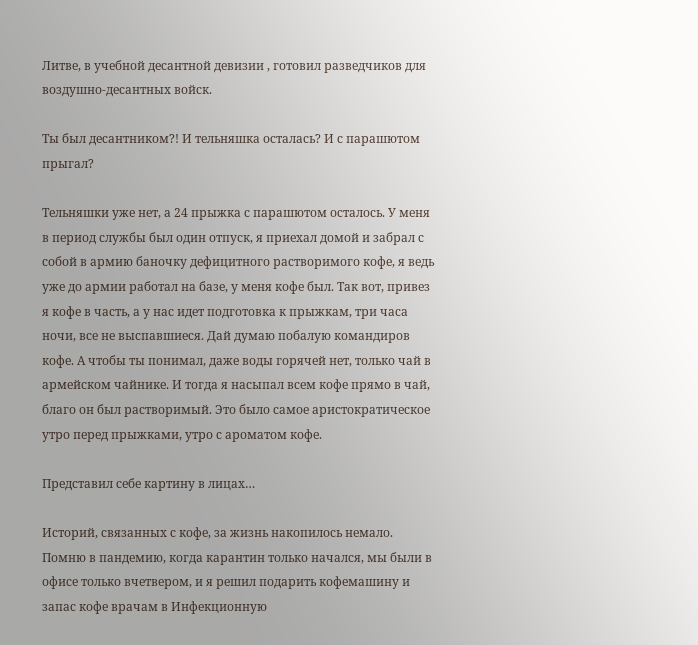Литве, в учебной десантной девизии , готовил разведчиков для воздушно-десантных войск.

Ты был десантником?! И тельняшка осталась? И с парашютом прыгал?

Тельняшки уже нет, а 24 прыжка с парашютом осталось. У меня в период службы был один отпуск, я приехал домой и забрал с собой в армию баночку дефицитного растворимого кофе, я ведь уже до армии работал на базе, у меня кофе был. Так вот, привез я кофе в часть, а у нас идет подготовка к прыжкам, три часа ночи, все не выспавшиеся. Дай думаю побалую командиров кофе. А чтобы ты понимал, даже воды горячей нет, только чай в армейском чайнике. И тогда я насыпал всем кофе прямо в чай, благо он был растворимый. Это было самое аристократическое утро перед прыжками, утро с ароматом кофе.

Представил себе картину в лицах…

Историй, связанных с кофе, за жизнь накопилось немало. Помню в пандемию, когда карантин только начался, мы были в офисе только вчетвером, и я решил подарить кофемашину и запас кофе врачам в Инфекционную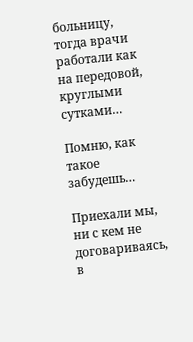больницу, тогда врачи работали как на передовой, круглыми сутками…

Помню, как такое забудешь…

Приехали мы, ни с кем не договариваясь, в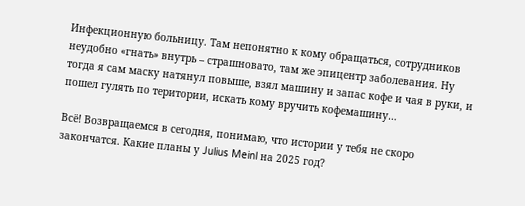Инфекционную больницу. Там непонятно к кому обращаться, сотрудников неудобно «гнать» внутрь – страшновато, там же эпицентр заболевания. Ну тогда я сам маску натянул повыше, взял машину и запас кофе и чая в руки, и пошел гулять по територии, искать кому вручить кофемашину…

Всё! Возвращаемся в сегодня, понимаю, что истории у тебя не скоро закончатся. Какие планы у Julius Meinl на 2025 год?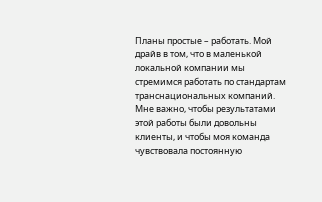Планы простые – работать. Мой драйв в том, что в маленькой локальной компании мы стремимся работать по стандартам транснациональных компаний. Мне важно, чтобы результатами этой работы были довольны клиенты, и чтобы моя команда чувствовала постоянную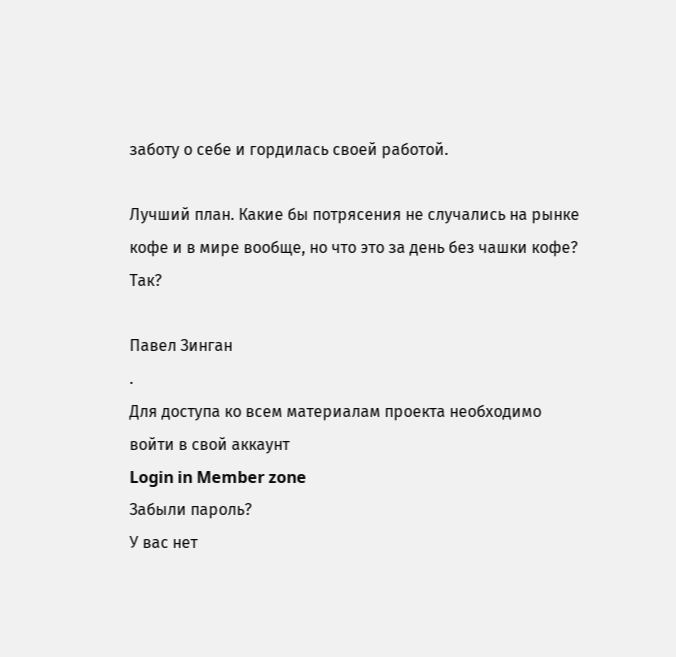заботу о себе и гордилась своей работой.

Лучший план. Какие бы потрясения не случались на рынке кофе и в мире вообще, но что это за день без чашки кофе? Так?

Павел Зинган
.
Для доступа ко всем материалам проекта необходимо войти в свой аккаунт
Login in Member zone
Забыли пароль?
У вас нет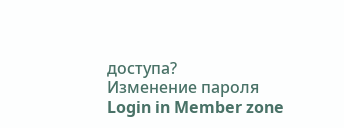доступа?
Изменение пароля
Login in Member zone